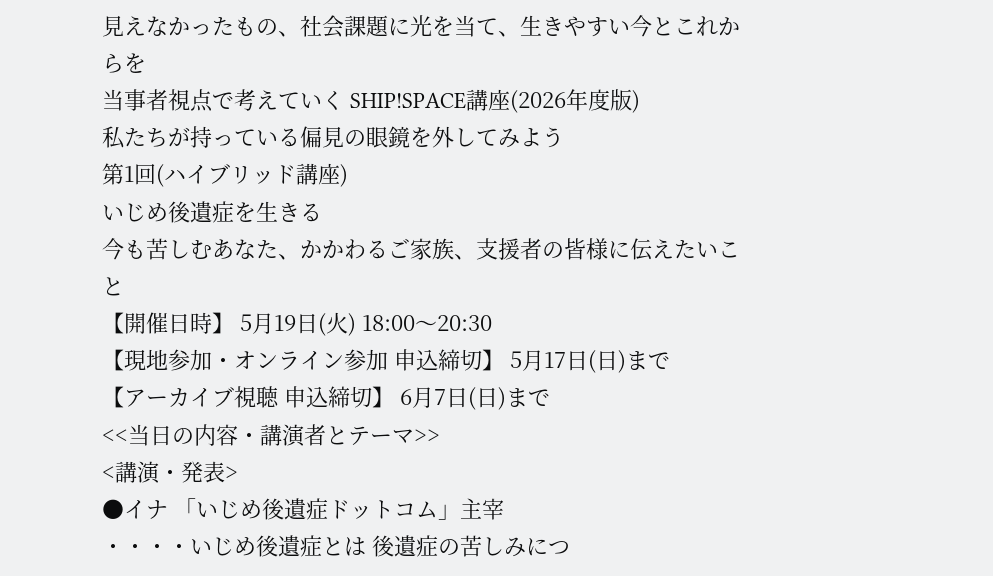見えなかったもの、社会課題に光を当て、生きやすい今とこれからを
当事者視点で考えていく SHIP!SPACE講座(2026年度版)
私たちが持っている偏見の眼鏡を外してみよう
第1回(ハイブリッド講座)
いじめ後遺症を生きる
今も苦しむあなた、かかわるご家族、支援者の皆様に伝えたいこと
【開催日時】 5月19日(火) 18:00〜20:30
【現地参加・オンライン参加 申込締切】 5月17日(日)まで
【アーカイブ視聴 申込締切】 6月7日(日)まで
<<当日の内容・講演者とテーマ>>
<講演・発表>
●イナ 「いじめ後遺症ドットコム」主宰
・・・・いじめ後遺症とは 後遺症の苦しみにつ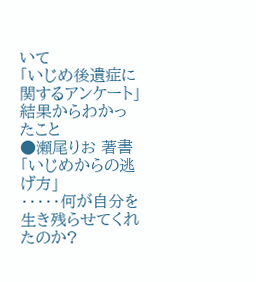いて
「いじめ後遺症に関するアンケート」結果からわかったこと
●瀬尾りお 著書「いじめからの逃げ方」
・・・・・何が自分を生き残らせてくれたのか?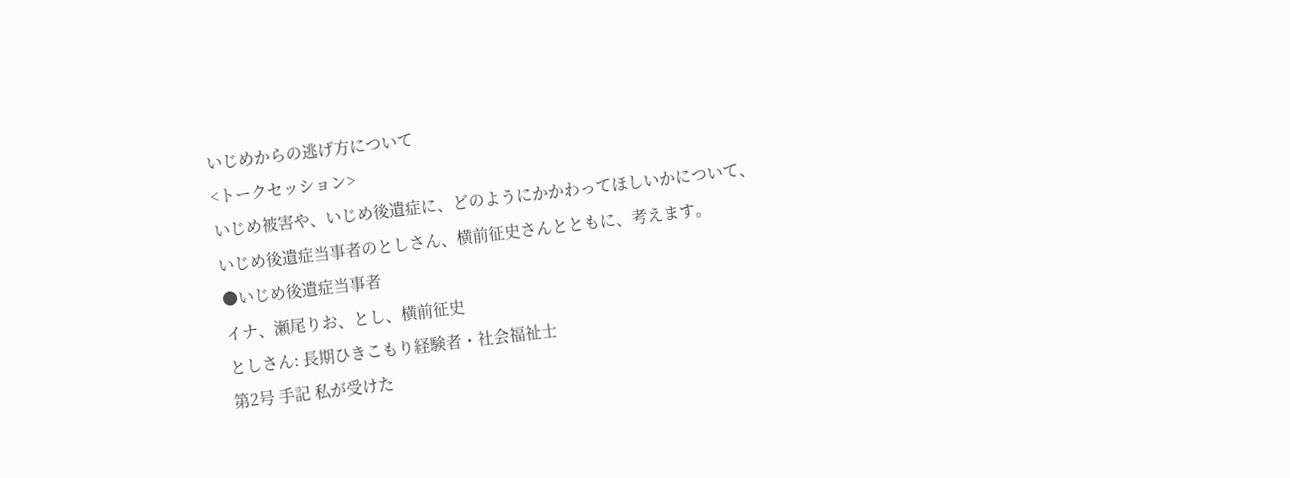いじめからの逃げ方について
<トークセッション>
いじめ被害や、いじめ後遺症に、どのようにかかわってほしいかについて、
いじめ後遺症当事者のとしさん、横前征史さんとともに、考えます。
●いじめ後遺症当事者
イナ、瀬尾りお、とし、横前征史
としさん: 長期ひきこもり経験者・社会福祉士
第2号 手記 私が受けた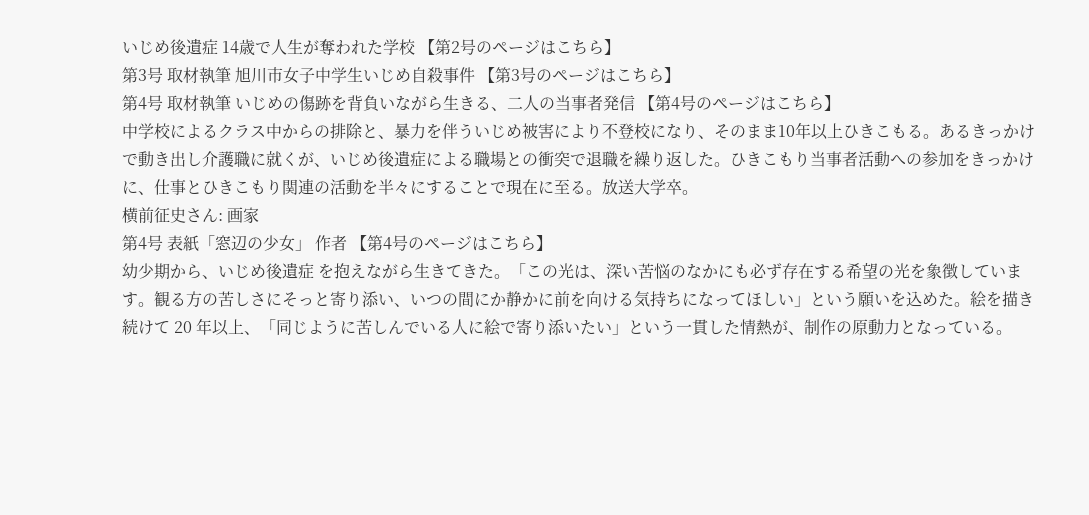いじめ後遺症 14歳で人生が奪われた学校 【第2号のページはこちら】
第3号 取材執筆 旭川市女子中学生いじめ自殺事件 【第3号のページはこちら】
第4号 取材執筆 いじめの傷跡を背負いながら生きる、二人の当事者発信 【第4号のページはこちら】
中学校によるクラス中からの排除と、暴力を伴ういじめ被害により不登校になり、そのまま10年以上ひきこもる。あるきっかけで動き出し介護職に就くが、いじめ後遺症による職場との衝突で退職を繰り返した。ひきこもり当事者活動への参加をきっかけに、仕事とひきこもり関連の活動を半々にすることで現在に至る。放送大学卒。
横前征史さん: 画家
第4号 表紙「窓辺の少女」 作者 【第4号のページはこちら】
幼少期から、いじめ後遺症 を抱えながら生きてきた。「この光は、深い苦悩のなかにも必ず存在する希望の光を象徴しています。観る方の苦しさにそっと寄り添い、いつの間にか静かに前を向ける気持ちになってほしい」という願いを込めた。絵を描き続けて 20 年以上、「同じように苦しんでいる人に絵で寄り添いたい」という一貫した情熱が、制作の原動力となっている。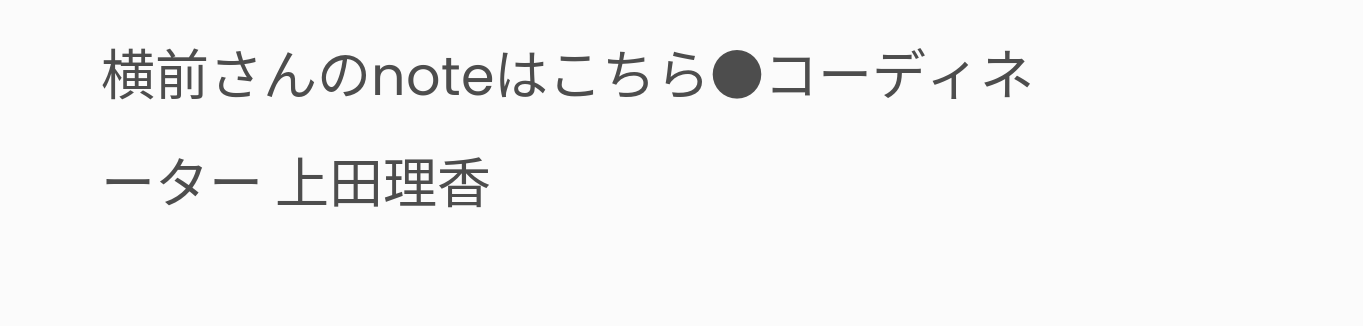横前さんのnoteはこちら●コーディネーター 上田理香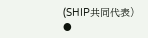(SHIP共同代表)
●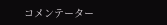コメンテーター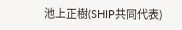池上正樹(SHIP共同代表)